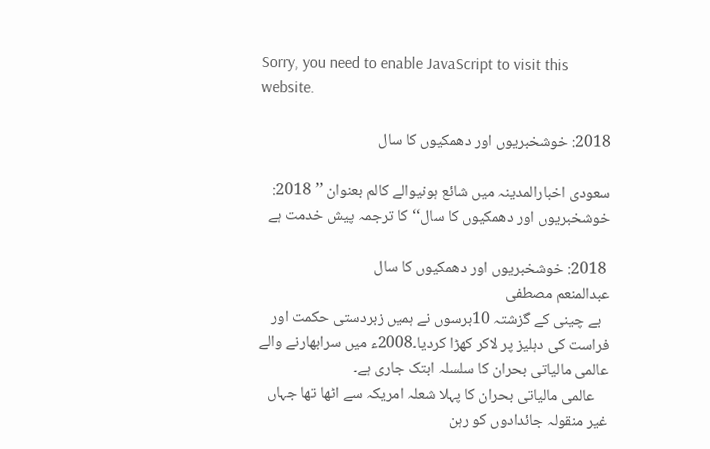Sorry, you need to enable JavaScript to visit this website.

2018: خوشخبریوں اور دھمکیوں کا سال

سعودی اخبارالمدینہ میں شائع ہونیوالے کالم بعنوان ’’ 2018: خوشخبریوں اور دھمکیوں کا سال‘‘کا ترجمہ پیش خدمت ہے

 2018: خوشخبریوں اور دھمکیوں کا سال
عبدالمنعم مصطفی
  بے چینی کے گزشتہ 10برسوں نے ہمیں زبردستی حکمت اور فراست کی دہلیز پر لاکر کھڑا کردیا۔2008ء میں سرابھارنے والے عالمی مالیاتی بحران کا سلسلہ ابتک جاری ہے۔
    عالمی مالیاتی بحران کا پہلا شعلہ امریکہ سے اٹھا تھا جہاں غیر منقولہ جائدادوں کو رہن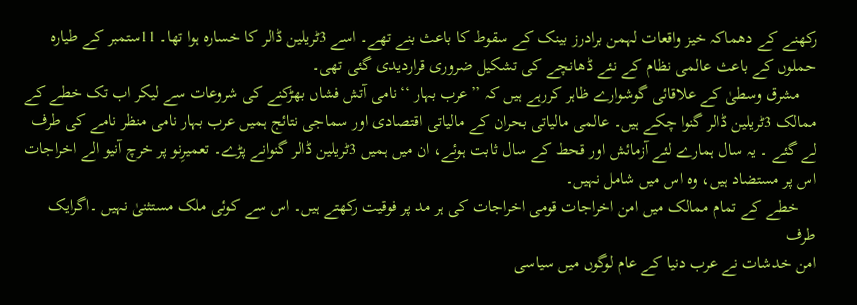رکھنے کے دھماکہ خیز واقعات لہمن برادرز بینک کے سقوط کا باعث بنے تھے۔ اسے 3ٹریلین ڈالر کا خسارہ ہوا تھا۔ 11ستمبر کے طیارہ حملوں کے باعث عالمی نظام کے نئے ڈھانچے کی تشکیل ضروری قراردیدی گئی تھی۔
    مشرق وسطیٰ کے علاقائی گوشوارے ظاہر کررہے ہیں کہ ’’عرب بہار ‘‘نامی آتش فشاں بھڑکنے کی شروعات سے لیکر اب تک خطے کے ممالک 3ٹریلین ڈالر گنوا چکے ہیں۔ عالمی مالیاتی بحران کے مالیاتی اقتصادی اور سماجی نتائج ہمیں عرب بہار نامی منظر نامے کی طرف لے گئے ۔ یہ سال ہمارے لئے آزمائش اور قحط کے سال ثابت ہوئے، ان میں ہمیں 3ٹریلین ڈالر گنوانے پڑے۔ تعمیرِنو پر خرچ آنیو الے اخراجات اس پر مستضاد ہیں، وہ اس میں شامل نہیں۔
    خطے کے تمام ممالک میں امن اخراجات قومی اخراجات کی ہر مد پر فوقیت رکھتے ہیں۔ اس سے کوئی ملک مستثنیٰ نہیں ۔اگرایک طرف
امن خدشات نے عرب دنیا کے عام لوگوں میں سیاسی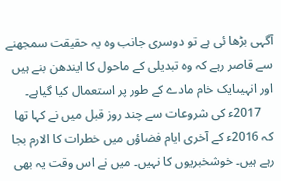آگہی بڑھا ئی ہے تو دوسری جانب وہ یہ حقیقت سمجھنے سے قاصر رہے کہ وہ تبدیلی کے ماحول کا ایندھن بنے ہیں اور انہیںایک خام مادے کے طور پر استعمال کیا گیاہے۔
    2017ء کی شروعات سے چند روز قبل میں نے کہا تھا کہ 2016ء کے آخری ایام فضاؤں میں خطرات کا الارم بجا رہے ہیں۔ خوشخبریوں کا نہیں۔ میں نے اس وقت یہ بھی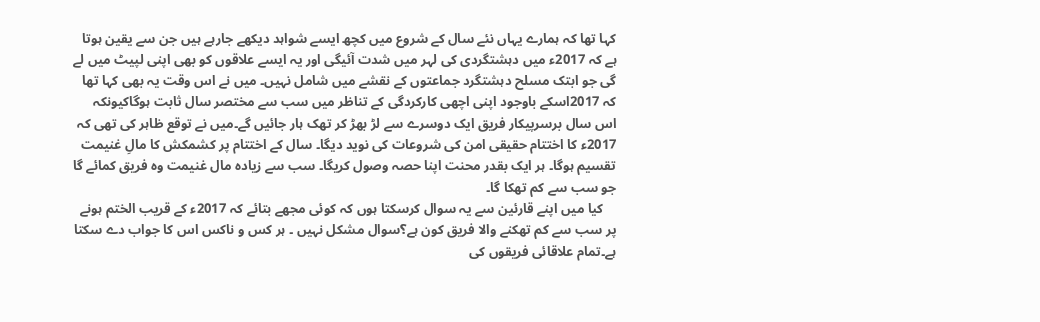کہا تھا کہ ہمارے یہاں نئے سال کے شروع میں کچھ ایسے شواہد دیکھے جارہے ہیں جن سے یقین ہوتا ہے کہ 2017ء میں دہشتگردی کی لہر میں شدت آئیگی اور یہ ایسے علاقوں کو بھی اپنی لپیٹ میں لے گی جو ابتک مسلح دہشتگرد جماعتوں کے نقشے میں شامل نہیں۔ میں نے اس وقت یہ بھی کہا تھا کہ 2017اسکے باوجود اپنی اچھی کارکردگی کے تناظر میں سب سے مختصر سال ثابت ہوگاکیونکہ اس سال برسرپیکار فریق ایک دوسرے سے لڑ بھڑ کر تھک ہار جائیں گے۔میں نے توقع ظاہر کی تھی کہ 2017ء کا اختتام حقیقی امن کی شروعات کی نوید دیگا۔ سال کے اختتام پر کشمکش کا مالِ غنیمت تقسیم ہوگا۔ ہر ایک بقدر محنت اپنا حصہ وصول کریگا۔ سب سے زیادہ مال غنیمت وہ فریق کمائے گا جو سب سے کم تھکا گا۔
    کیا میں اپنے قارئین سے یہ سوال کرسکتا ہوں کہ کوئی مجھے بتائے کہ 2017ء کے قریب الختم ہونے پر سب سے کم تھکنے والا فریق کون ہے؟سوال مشکل نہیں ۔ ہر کس و ناکس اس کا جواب دے سکتا ہے۔تمام علاقائی فریقوں کی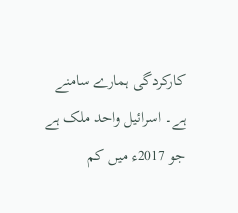کارکردگی ہمارے سامنے ہے۔ اسرائیل واحد ملک ہے جو 2017ء میں کم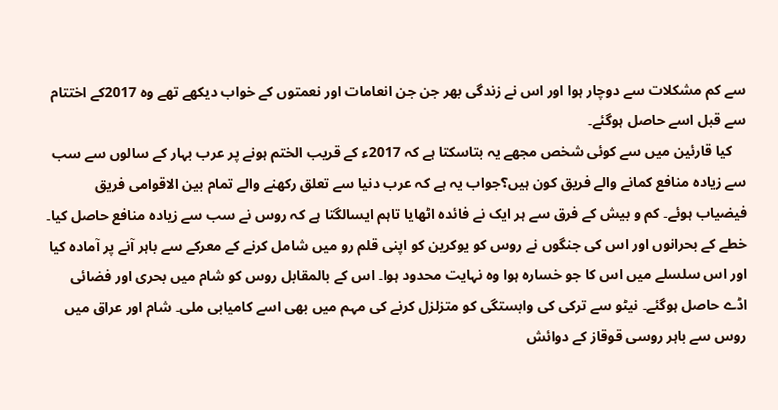سے کم مشکلات سے دوچار ہوا اور اس نے زندگی بھر جن جن انعامات اور نعمتوں کے خواب دیکھے تھے وہ 2017کے اختتام سے قبل اسے حاصل ہوگئے۔
    کیا قارئین میں سے کوئی شخص مجھے یہ بتاسکتا ہے کہ 2017ء کے قریب الختم ہونے پر عرب بہار کے سالوں سے سب سے زیادہ منافع کمانے والے فریق کون ہیں؟جواب یہ ہے کہ عرب دنیا سے تعلق رکھنے والے تمام بین الاقوامی فریق فیضیاب ہوئے۔ کم و بیش کے فرق سے ہر ایک نے فائدہ اٹھایا تاہم ایسالگتا ہے کہ روس نے سب سے زیادہ منافع حاصل کیا۔ خطے کے بحرانوں اور اس کی جنگوں نے روس کو یوکرین کو اپنی قلم رو میں شامل کرنے کے معرکے سے باہر آنے پر آمادہ کیا اور اس سلسلے میں اس کا جو خسارہ ہوا وہ نہایت محدود ہوا۔ اس کے بالمقابل روس کو شام میں بحری اور فضائی اڈے حاصل ہوگئے۔ نیٹو سے ترکی کی وابستگی کو متزلزل کرنے کی مہم میں بھی اسے کامیابی ملی۔ شام اور عراق میں روس سے باہر روسی قوقاز کے دوائش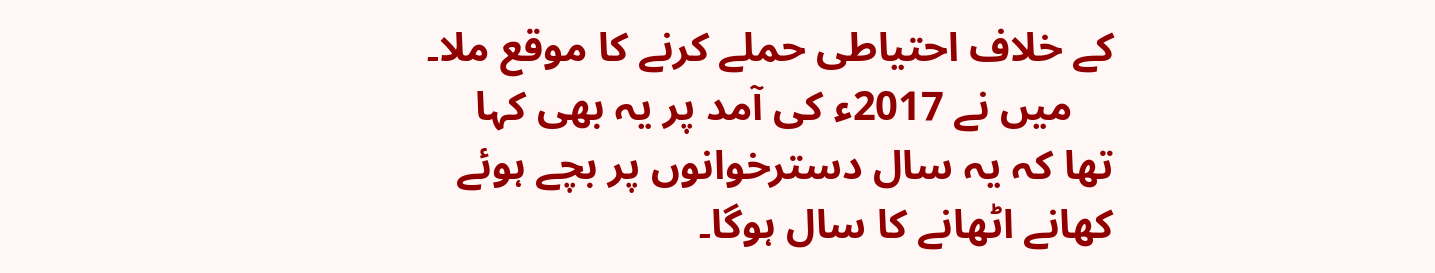کے خلاف احتیاطی حملے کرنے کا موقع ملا۔
    میں نے 2017ء کی آمد پر یہ بھی کہا تھا کہ یہ سال دسترخوانوں پر بچے ہوئے کھانے اٹھانے کا سال ہوگا۔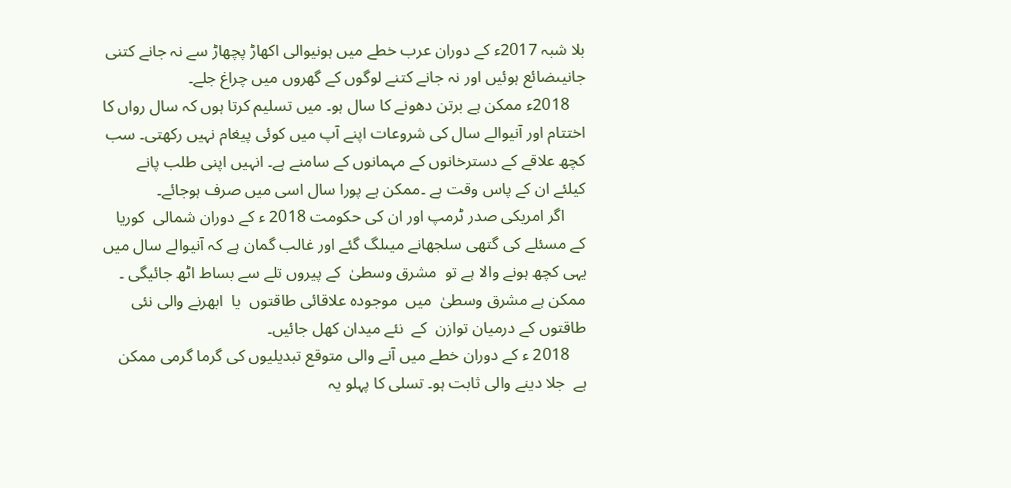بلا شبہ 2017ء کے دوران عرب خطے میں ہونیوالی اکھاڑ پچھاڑ سے نہ جانے کتنی جانیںضائع ہوئیں اور نہ جانے کتنے لوگوں کے گھروں میں چراغ جلے۔
    2018ء ممکن ہے برتن دھونے کا سال ہو۔ میں تسلیم کرتا ہوں کہ سال رواں کا اختتام اور آنیوالے سال کی شروعات اپنے آپ میں کوئی پیغام نہیں رکھتی۔ سب کچھ علاقے کے دسترخانوں کے مہمانوں کے سامنے ہے۔ انہیں اپنی طلب پانے کیلئے ان کے پاس وقت ہے ۔ممکن ہے پورا سال اسی میں صرف ہوجائے۔
     اگر امریکی صدر ٹرمپ اور ان کی حکومت 2018 ء کے دوران شمالی  کوریا  کے مسئلے کی گتھی سلجھانے میںلگ گئے اور غالب گمان ہے کہ آنیوالے سال میں یہی کچھ ہونے والا ہے تو  مشرق وسطیٰ  کے پیروں تلے سے بساط اٹھ جائیگی ۔ ممکن ہے مشرق وسطیٰ  میں  موجودہ علاقائی طاقتوں  یا  ابھرنے والی نئی طاقتوں کے درمیان توازن  کے  نئے میدان کھل جائیں۔
    2018 ء کے دوران خطے میں آنے والی متوقع تبدیلیوں کی گرما گرمی ممکن ہے  جلا دینے والی ثابت ہو۔ تسلی کا پہلو یہ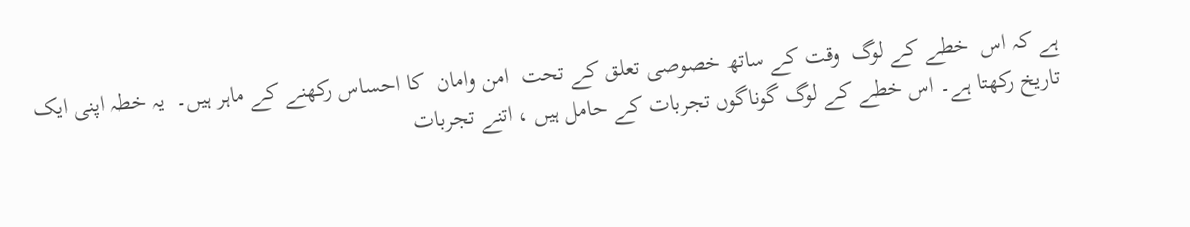ہے کہ اس  خطے کے لوگ  وقت کے ساتھ خصوصی تعلق کے تحت  امن وامان  کا احساس رکھنے کے ماہر ہیں۔  یہ خطہ اپنی ایک تاریخ رکھتا ہے۔ اس خطے کے لوگ گوناگوں تجربات کے حامل ہیں ، اتنے تجربات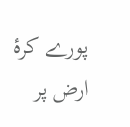پورے کرۂ  ارض پر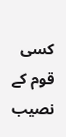کسی قوم کے نصیب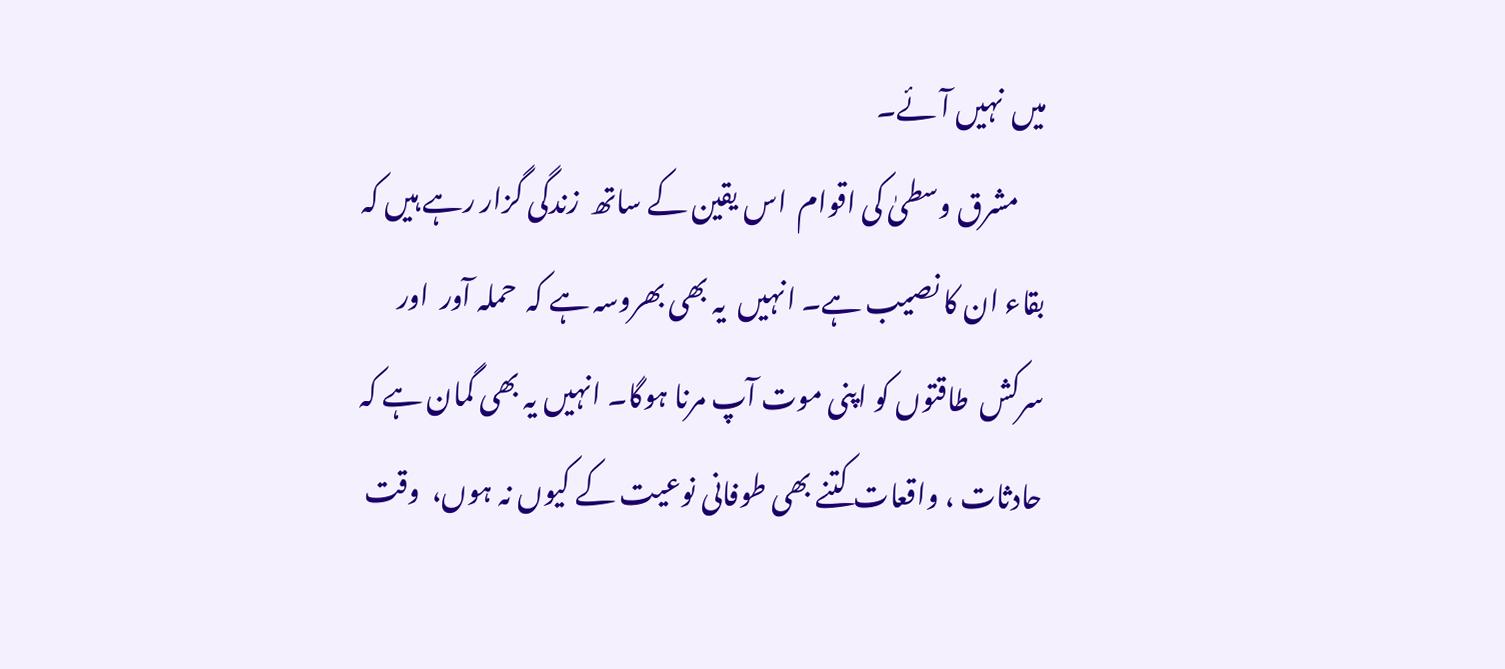میں  نہیں آئے۔
     مشرق وسطیٰ کی اقوام  اس یقین کے ساتھ  زندگی گزار رہے ہیں کہ بقاء ان کا نصیب ہے۔ انہیں  یہ بھی بھروسہ ہے کہ  حملہ آور  اور سرکش  طاقتوں کو اپنی موت آپ مرنا ہوگا۔ انہیں یہ بھی گمان ہے کہ حادثات ، واقعات کتنے بھی طوفانی نوعیت کے کیوں نہ ہوں،  وقت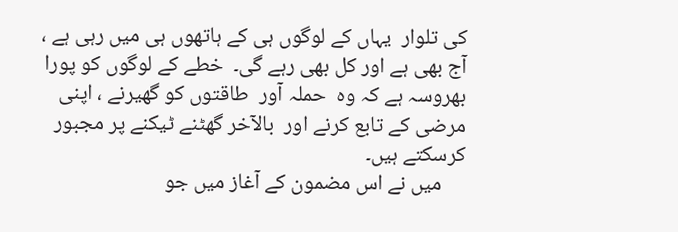کی تلوار  یہاں کے لوگوں ہی کے ہاتھوں ہی میں رہی ہے ، آج بھی ہے اور کل بھی رہے گی۔  خطے کے لوگوں کو پورا بھروسہ ہے کہ وہ  حملہ آور  طاقتوں کو گھیرنے ، اپنی مرضی کے تابع کرنے اور  بالآخر گھٹنے ٹیکنے پر مجبور کرسکتے ہیں۔
     میں نے اس مضمون کے آغاز میں جو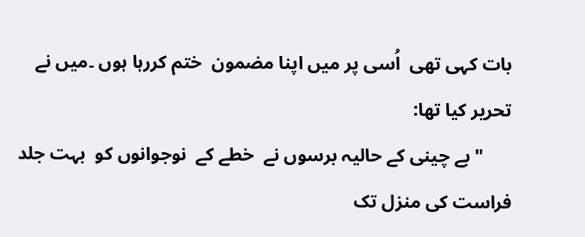بات کہی تھی  اُسی پر میں اپنا مضمون  ختم کررہا ہوں ۔میں نے تحریر کیا تھا:
      " بے چینی کے حالیہ برسوں نے  خطے کے  نوجوانوں کو  بہت جلد  فراست کی منزل تک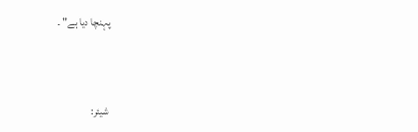پہنچا دیا ہے" ۔



شیئر: